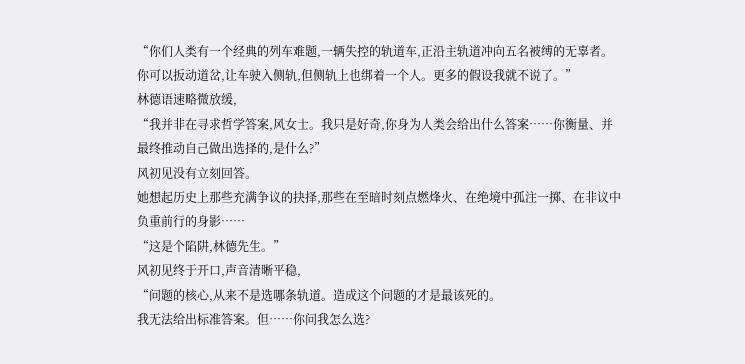“你们人类有一个经典的列车难题,一辆失控的轨道车,正沿主轨道冲向五名被缚的无辜者。
你可以扳动道岔,让车驶入侧轨,但侧轨上也绑着一个人。更多的假设我就不说了。”
林德语速略微放缓,
“我并非在寻求哲学答案,风女士。我只是好奇,你身为人类会给出什么答案……你衡量、并最终推动自己做出选择的,是什么?”
风初见没有立刻回答。
她想起历史上那些充满争议的抉择,那些在至暗时刻点燃烽火、在绝境中孤注一掷、在非议中负重前行的身影……
“这是个陷阱,林德先生。”
风初见终于开口,声音清晰平稳,
“问题的核心,从来不是选哪条轨道。造成这个问题的才是最该死的。
我无法给出标准答案。但……你问我怎么选?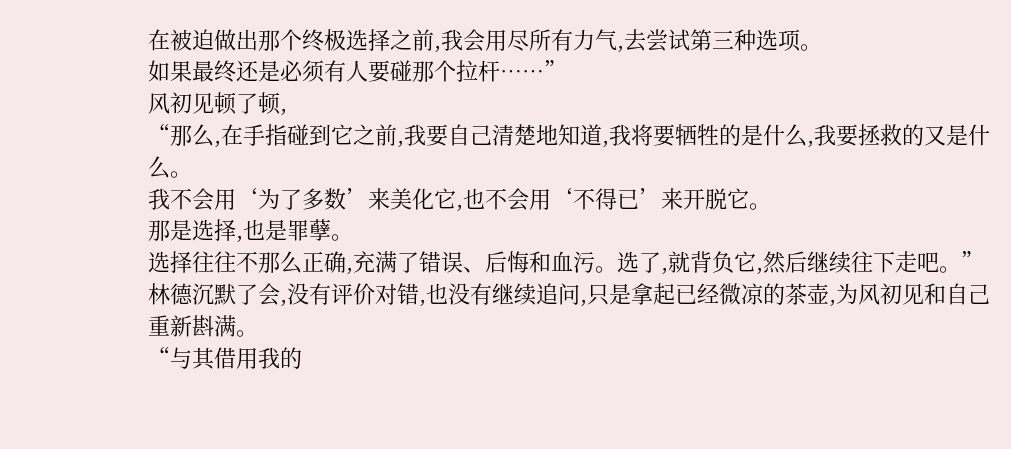在被迫做出那个终极选择之前,我会用尽所有力气,去尝试第三种选项。
如果最终还是必须有人要碰那个拉杆……”
风初见顿了顿,
“那么,在手指碰到它之前,我要自己清楚地知道,我将要牺牲的是什么,我要拯救的又是什么。
我不会用‘为了多数’来美化它,也不会用‘不得已’来开脱它。
那是选择,也是罪孽。
选择往往不那么正确,充满了错误、后悔和血污。选了,就背负它,然后继续往下走吧。”
林德沉默了会,没有评价对错,也没有继续追问,只是拿起已经微凉的茶壶,为风初见和自己重新斟满。
“与其借用我的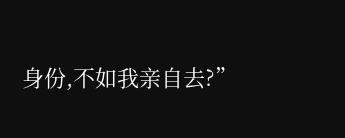身份,不如我亲自去?”